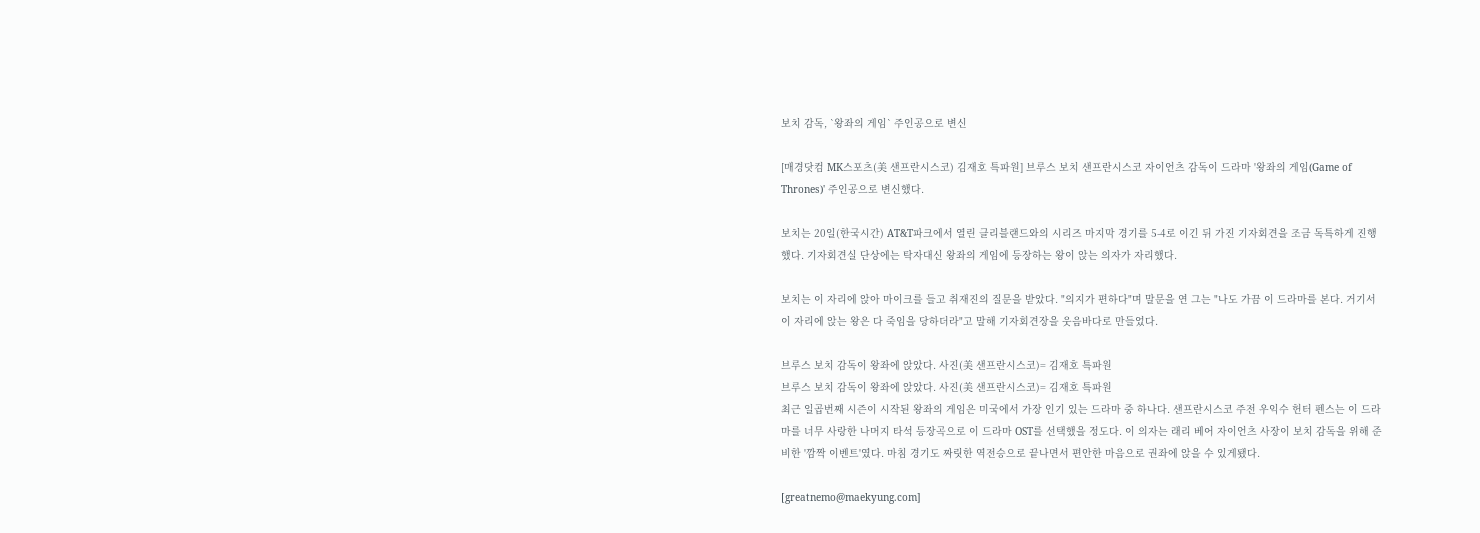보치 감독, `왕좌의 게임` 주인공으로 변신

[매경닷컴 MK스포츠(美 샌프란시스코) 김재호 특파원] 브루스 보치 샌프란시스코 자이언츠 감독이 드라마 '왕좌의 게임(Game of Thrones)' 주인공으로 변신했다.

보치는 20일(한국시간) AT&T파크에서 열린 클리블랜드와의 시리즈 마지막 경기를 5-4로 이긴 뒤 가진 기자회견을 조금 독특하게 진행했다. 기자회견실 단상에는 탁자대신 왕좌의 게임에 등장하는 왕이 앉는 의자가 자리했다.

보치는 이 자리에 앉아 마이크를 들고 취재진의 질문을 받았다. "의지가 편하다"며 말문을 연 그는 "나도 가끔 이 드라마를 본다. 거기서 이 자리에 앉는 왕은 다 죽임을 당하더라"고 말해 기자회견장을 웃음바다로 만들었다.

브루스 보치 감독이 왕좌에 앉았다. 사진(美 샌프란시스코)= 김재호 특파원
브루스 보치 감독이 왕좌에 앉았다. 사진(美 샌프란시스코)= 김재호 특파원
최근 일곱번째 시즌이 시작된 왕좌의 게임은 미국에서 가장 인기 있는 드라마 중 하나다. 샌프란시스코 주전 우익수 헌터 펜스는 이 드라마를 너무 사랑한 나머지 타석 등장곡으로 이 드라마 OST를 선택했을 정도다. 이 의자는 래리 베어 자이언츠 사장이 보치 감독을 위해 준비한 '깜짝 이벤트'였다. 마침 경기도 짜릿한 역전승으로 끝나면서 편안한 마음으로 권좌에 앉을 수 있게됐다.

[greatnemo@maekyung.com]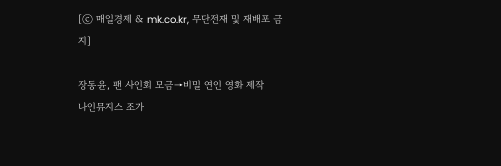[ⓒ 매일경제 & mk.co.kr, 무단전재 및 재배포 금지]

장동윤, 팬 사인회 모금→비밀 연인 영화 제작
나인뮤지스 조가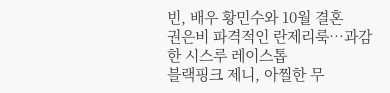빈, 배우 황민수와 10월 결혼
권은비 파격적인 란제리룩…과감한 시스루 레이스톱
블랙핑크 제니, 아찔한 무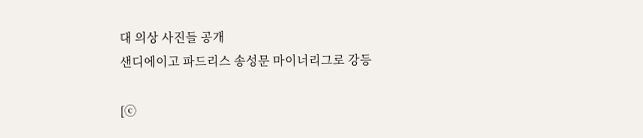대 의상 사진들 공개
샌디에이고 파드리스 송성문 마이너리그로 강등

[ⓒ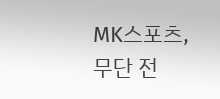MK스포츠, 무단 전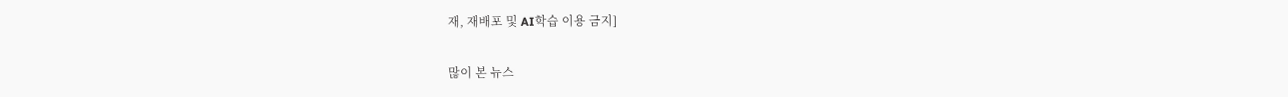재, 재배포 및 AI학습 이용 금지]

많이 본 뉴스